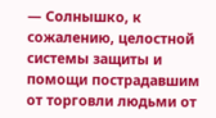— Солнышко, к сожалению, целостной системы защиты и помощи пострадавшим от торговли людьми от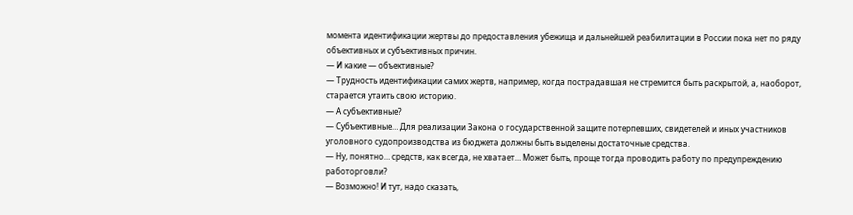момента идентификации жертвы до предоставления убежища и дальнейшей реабилитации в России пока нет по ряду объективных и субъективных причин.
— И какие — объективные?
— Трудность идентификации самих жертв, например, когда пострадавшая не стремится быть раскрытой, а, наоборот, старается утаить свою историю.
— А субъективные?
— Субъективные… Для реализации Закона о государственной защите потерпевших, свидетелей и иных участников уголовного судопроизводства из бюджета должны быть выделены достаточные средства.
— Ну, понятно… средств, как всегда, не хватает… Может быть, проще тогда проводить работу по предупреждению работорговли?
— Возможно! И тут, надо сказать,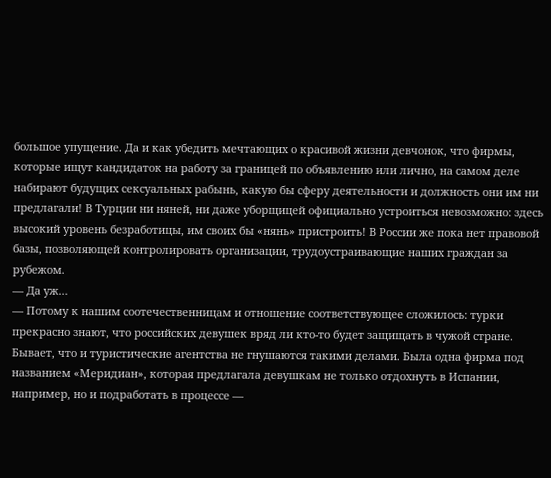большое упущение. Да и как убедить мечтающих о красивой жизни девчонок, что фирмы, которые ищут кандидаток на работу за границей по объявлению или лично, на самом деле набирают будущих сексуальных рабынь, какую бы сферу деятельности и должность они им ни предлагали! В Турции ни няней, ни даже уборщицей официально устроиться невозможно: здесь высокий уровень безработицы, им своих бы «нянь» пристроить! В России же пока нет правовой базы, позволяющей контролировать организации, трудоустраивающие наших граждан за рубежом.
— Да уж…
— Потому к нашим соотечественницам и отношение соответствующее сложилось: турки прекрасно знают, что российских девушек вряд ли кто-то будет защищать в чужой стране. Бывает, что и туристические агентства не гнушаются такими делами. Была одна фирма под названием «Меридиан», которая предлагала девушкам не только отдохнуть в Испании, например, но и подработать в процессе —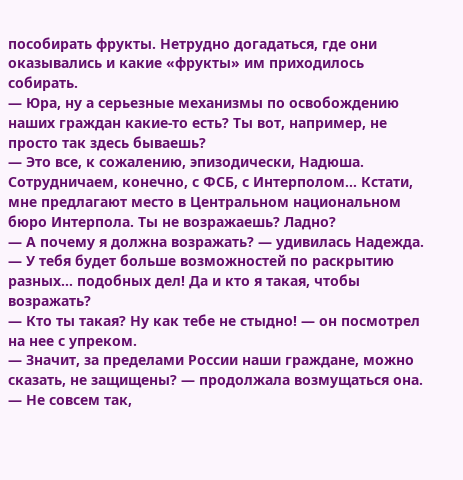пособирать фрукты. Нетрудно догадаться, где они оказывались и какие «фрукты» им приходилось собирать.
— Юра, ну а серьезные механизмы по освобождению наших граждан какие-то есть? Ты вот, например, не просто так здесь бываешь?
— Это все, к сожалению, эпизодически, Надюша. Сотрудничаем, конечно, с ФСБ, с Интерполом… Кстати, мне предлагают место в Центральном национальном бюро Интерпола. Ты не возражаешь? Ладно?
— А почему я должна возражать? — удивилась Надежда. — У тебя будет больше возможностей по раскрытию разных… подобных дел! Да и кто я такая, чтобы возражать?
— Кто ты такая? Ну как тебе не стыдно! — он посмотрел на нее с упреком.
— Значит, за пределами России наши граждане, можно сказать, не защищены? — продолжала возмущаться она.
— Не совсем так,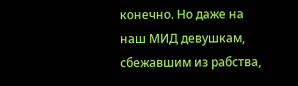конечно. Но даже на наш МИД девушкам, сбежавшим из рабства,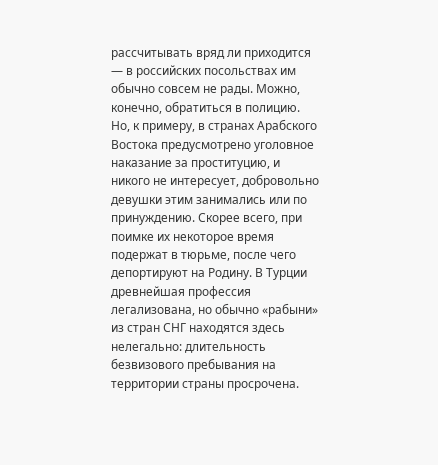рассчитывать вряд ли приходится — в российских посольствах им обычно совсем не рады. Можно, конечно, обратиться в полицию. Но, к примеру, в странах Арабского Востока предусмотрено уголовное наказание за проституцию, и никого не интересует, добровольно девушки этим занимались или по принуждению. Скорее всего, при поимке их некоторое время подержат в тюрьме, после чего депортируют на Родину. В Турции древнейшая профессия легализована, но обычно «рабыни» из стран СНГ находятся здесь нелегально: длительность безвизового пребывания на территории страны просрочена.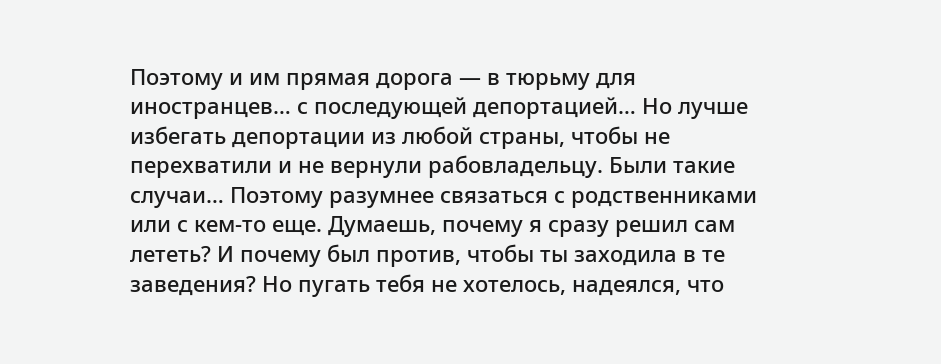Поэтому и им прямая дорога — в тюрьму для иностранцев… с последующей депортацией… Но лучше избегать депортации из любой страны, чтобы не перехватили и не вернули рабовладельцу. Были такие случаи… Поэтому разумнее связаться с родственниками или с кем-то еще. Думаешь, почему я сразу решил сам лететь? И почему был против, чтобы ты заходила в те заведения? Но пугать тебя не хотелось, надеялся, что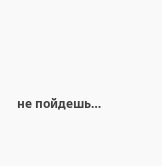не пойдешь…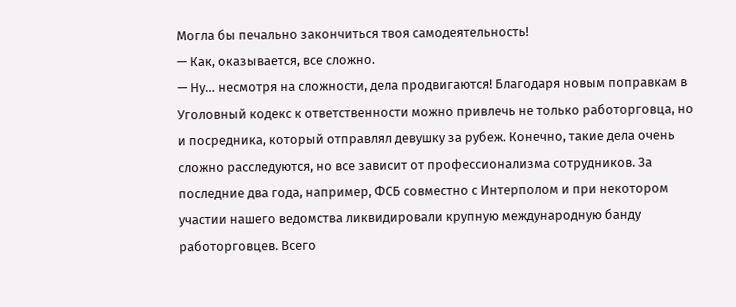Могла бы печально закончиться твоя самодеятельность!
— Как, оказывается, все сложно.
— Ну… несмотря на сложности, дела продвигаются! Благодаря новым поправкам в Уголовный кодекс к ответственности можно привлечь не только работорговца, но и посредника, который отправлял девушку за рубеж. Конечно, такие дела очень сложно расследуются, но все зависит от профессионализма сотрудников. За последние два года, например, ФСБ совместно с Интерполом и при некотором участии нашего ведомства ликвидировали крупную международную банду работорговцев. Всего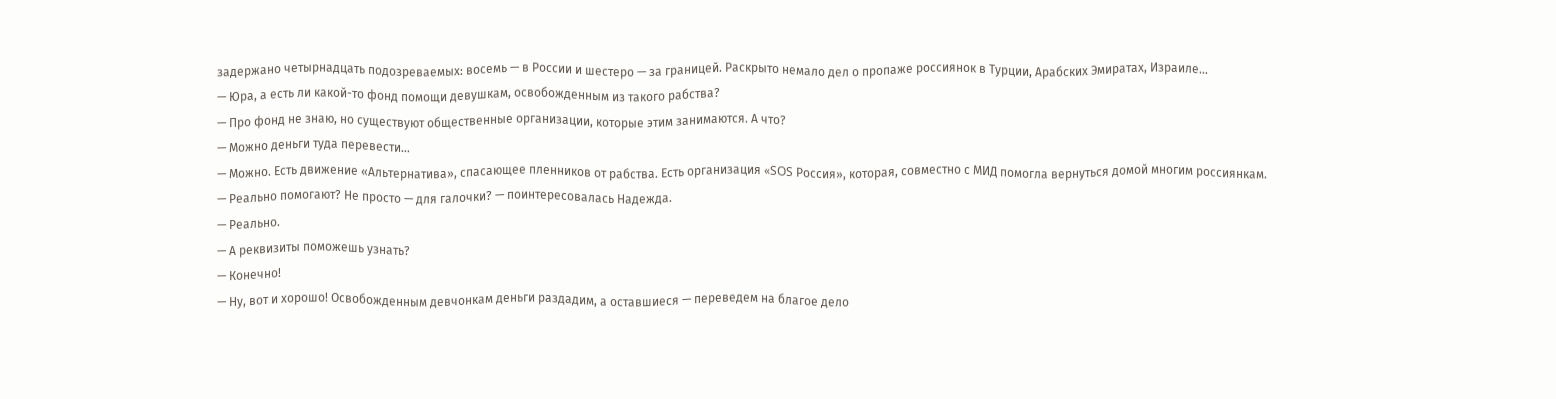задержано четырнадцать подозреваемых: восемь — в России и шестеро — за границей. Раскрыто немало дел о пропаже россиянок в Турции, Арабских Эмиратах, Израиле…
— Юра, а есть ли какой-то фонд помощи девушкам, освобожденным из такого рабства?
— Про фонд не знаю, но существуют общественные организации, которые этим занимаются. А что?
— Можно деньги туда перевести…
— Можно. Есть движение «Альтернатива», спасающее пленников от рабства. Есть организация «SOS Россия», которая, совместно с МИД помогла вернуться домой многим россиянкам.
— Реально помогают? Не просто — для галочки? — поинтересовалась Надежда.
— Реально.
— А реквизиты поможешь узнать?
— Конечно!
— Ну, вот и хорошо! Освобожденным девчонкам деньги раздадим, а оставшиеся — переведем на благое дело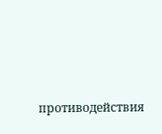противодействия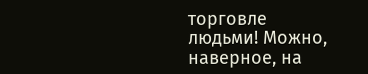торговле людьми! Можно, наверное, на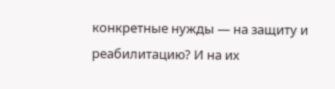конкретные нужды — на защиту и реабилитацию? И на их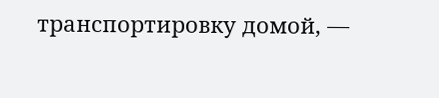транспортировку домой, —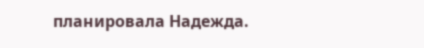планировала Надежда.